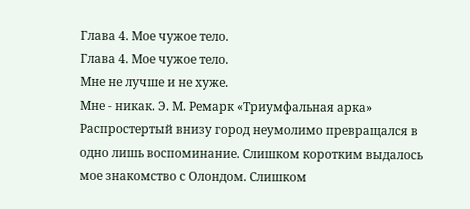Глава 4. Мое чужое тело.
Глава 4. Мое чужое тело.
Мне не лучше и не хуже.
Мне - никак. Э. М. Ремарк «Триумфальная арка»
Распростертый внизу город неумолимо превращался в одно лишь воспоминание. Слишком коротким выдалось мое знакомство с Олондом. Слишком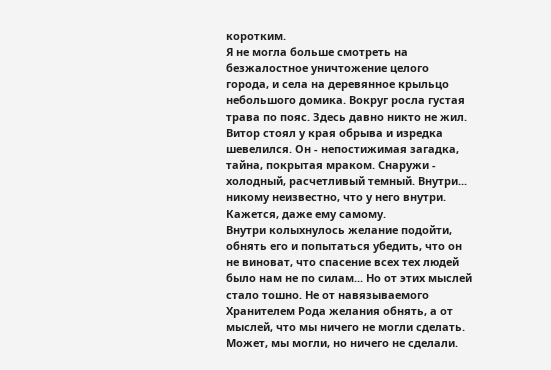коротким.
Я не могла больше смотреть на безжалостное уничтожение целого города, и села на деревянное крыльцо небольшого домика. Вокруг росла густая трава по пояс. Здесь давно никто не жил.
Витор стоял у края обрыва и изредка шевелился. Он - непостижимая загадка, тайна, покрытая мраком. Снаружи - холодный, расчетливый темный. Внутри... никому неизвестно, что у него внутри. Кажется, даже ему самому.
Внутри колыхнулось желание подойти, обнять его и попытаться убедить, что он не виноват, что спасение всех тех людей было нам не по силам... Но от этих мыслей стало тошно. Не от навязываемого Хранителем Рода желания обнять, а от мыслей, что мы ничего не могли сделать.
Может, мы могли, но ничего не сделали.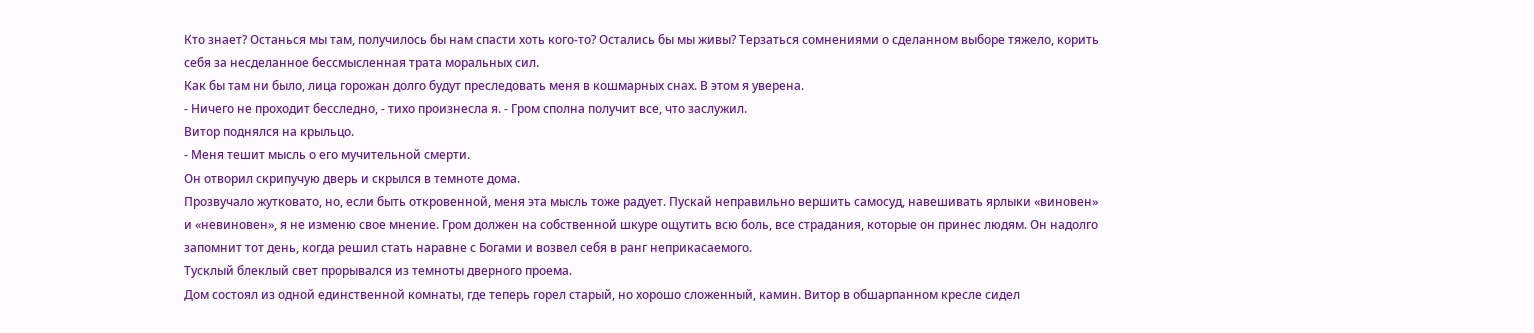Кто знает? Останься мы там, получилось бы нам спасти хоть кого-то? Остались бы мы живы? Терзаться сомнениями о сделанном выборе тяжело, корить себя за несделанное бессмысленная трата моральных сил.
Как бы там ни было, лица горожан долго будут преследовать меня в кошмарных снах. В этом я уверена.
- Ничего не проходит бесследно, - тихо произнесла я. - Гром сполна получит все, что заслужил.
Витор поднялся на крыльцо.
- Меня тешит мысль о его мучительной смерти.
Он отворил скрипучую дверь и скрылся в темноте дома.
Прозвучало жутковато, но, если быть откровенной, меня эта мысль тоже радует. Пускай неправильно вершить самосуд, навешивать ярлыки «виновен» и «невиновен», я не изменю свое мнение. Гром должен на собственной шкуре ощутить всю боль, все страдания, которые он принес людям. Он надолго запомнит тот день, когда решил стать наравне с Богами и возвел себя в ранг неприкасаемого.
Тусклый блеклый свет прорывался из темноты дверного проема.
Дом состоял из одной единственной комнаты, где теперь горел старый, но хорошо сложенный, камин. Витор в обшарпанном кресле сидел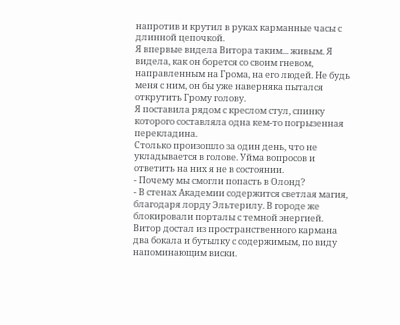напротив и крутил в руках карманные часы с длинной цепочкой.
Я впервые видела Витора таким... живым. Я видела, как он борется со своим гневом, направленным на Грома, на его людей. Не будь меня с ним, он бы уже наверняка пытался открутить Грому голову.
Я поставила рядом с креслом стул, спинку которого составляла одна кем-то погрызенная перекладина.
Столько произошло за один день, что не укладывается в голове. Уйма вопросов и ответить на них я не в состоянии.
- Почему мы смогли попасть в Олонд?
- В стенах Академии содержится светлая магия, благодаря лорду Эльтерилу. В городе же блокировали порталы с темной энергией.
Витор достал из пространственного кармана два бокала и бутылку с содержимым, по виду напоминающим виски.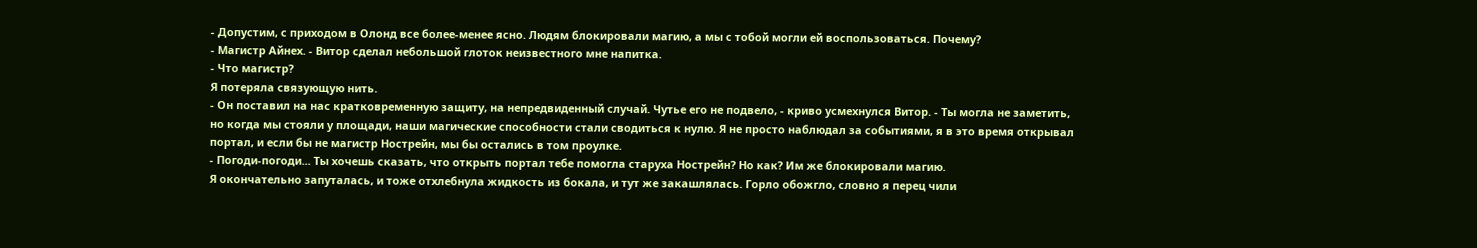- Допустим, с приходом в Олонд все более-менее ясно. Людям блокировали магию, а мы с тобой могли ей воспользоваться. Почему?
- Магистр Айнех. - Витор сделал небольшой глоток неизвестного мне напитка.
- Что магистр?
Я потеряла связующую нить.
- Он поставил на нас кратковременную защиту, на непредвиденный случай. Чутье его не подвело, - криво усмехнулся Витор. - Ты могла не заметить, но когда мы стояли у площади, наши магические способности стали сводиться к нулю. Я не просто наблюдал за событиями, я в это время открывал портал, и если бы не магистр Нострейн, мы бы остались в том проулке.
- Погоди-погоди... Ты хочешь сказать, что открыть портал тебе помогла старуха Нострейн? Но как? Им же блокировали магию.
Я окончательно запуталась, и тоже отхлебнула жидкость из бокала, и тут же закашлялась. Горло обожгло, словно я перец чили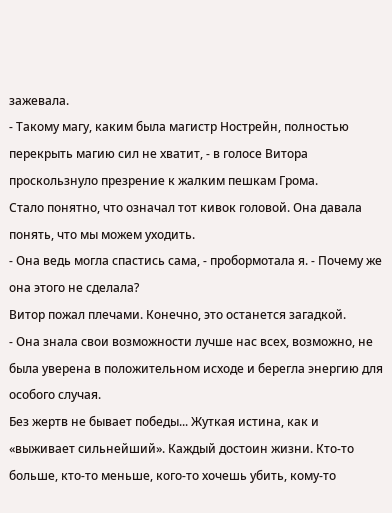зажевала.
- Такому магу, каким была магистр Нострейн, полностью перекрыть магию сил не хватит, - в голосе Витора проскользнуло презрение к жалким пешкам Грома.
Стало понятно, что означал тот кивок головой. Она давала понять, что мы можем уходить.
- Она ведь могла спастись сама, - пробормотала я. - Почему же она этого не сделала?
Витор пожал плечами. Конечно, это останется загадкой.
- Она знала свои возможности лучше нас всех, возможно, не была уверена в положительном исходе и берегла энергию для особого случая.
Без жертв не бывает победы... Жуткая истина, как и «выживает сильнейший». Каждый достоин жизни. Кто-то больше, кто-то меньше, кого-то хочешь убить, кому-то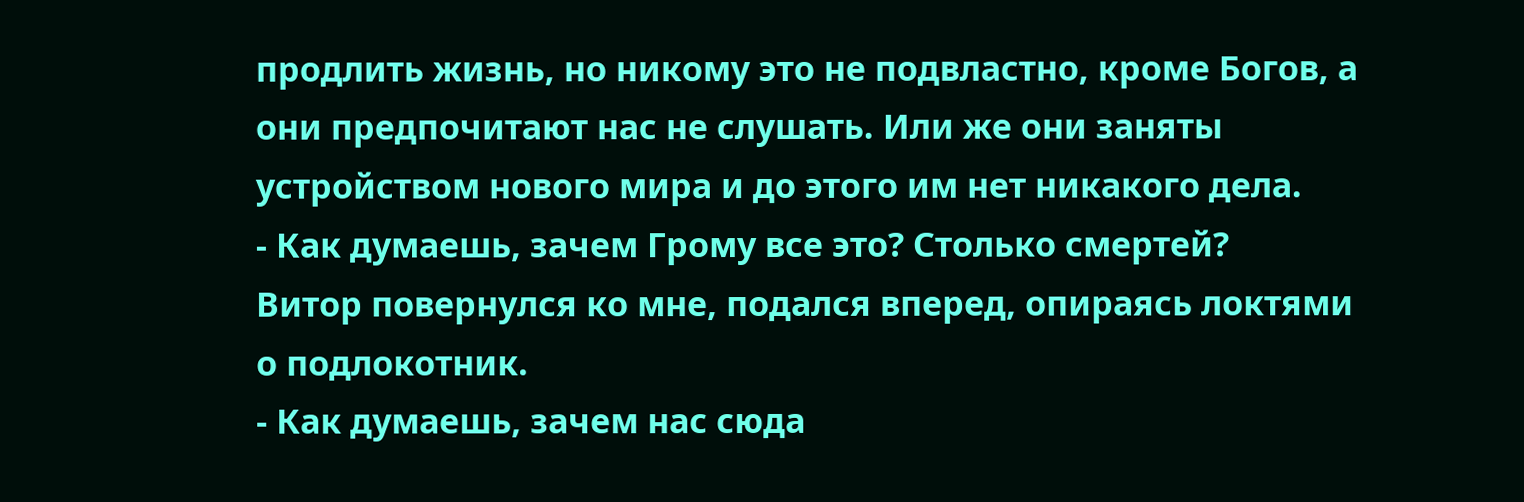продлить жизнь, но никому это не подвластно, кроме Богов, а они предпочитают нас не слушать. Или же они заняты устройством нового мира и до этого им нет никакого дела.
- Как думаешь, зачем Грому все это? Столько смертей?
Витор повернулся ко мне, подался вперед, опираясь локтями о подлокотник.
- Как думаешь, зачем нас сюда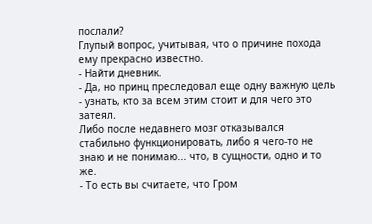послали?
Глупый вопрос, учитывая, что о причине похода ему прекрасно известно.
- Найти дневник.
- Да, но принц преследовал еще одну важную цель - узнать, кто за всем этим стоит и для чего это затеял.
Либо после недавнего мозг отказывался стабильно функционировать, либо я чего-то не знаю и не понимаю... что, в сущности, одно и то же.
- То есть вы считаете, что Гром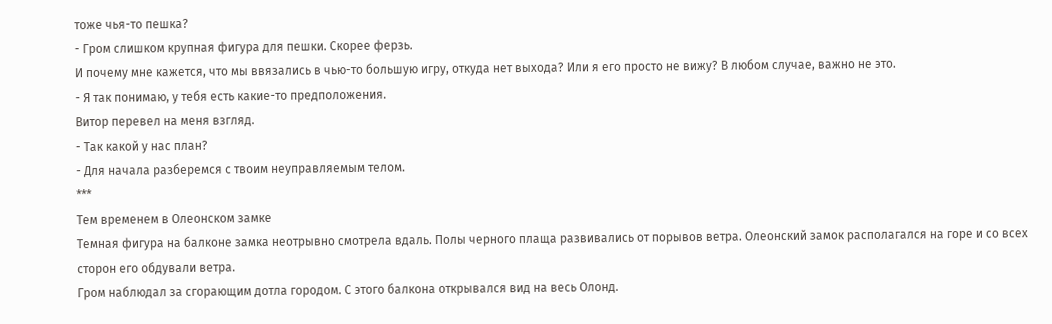тоже чья-то пешка?
- Гром слишком крупная фигура для пешки. Скорее ферзь.
И почему мне кажется, что мы ввязались в чью-то большую игру, откуда нет выхода? Или я его просто не вижу? В любом случае, важно не это.
- Я так понимаю, у тебя есть какие-то предположения.
Витор перевел на меня взгляд.
- Так какой у нас план?
- Для начала разберемся с твоим неуправляемым телом.
***
Тем временем в Олеонском замке
Темная фигура на балконе замка неотрывно смотрела вдаль. Полы черного плаща развивались от порывов ветра. Олеонский замок располагался на горе и со всех сторон его обдували ветра.
Гром наблюдал за сгорающим дотла городом. С этого балкона открывался вид на весь Олонд.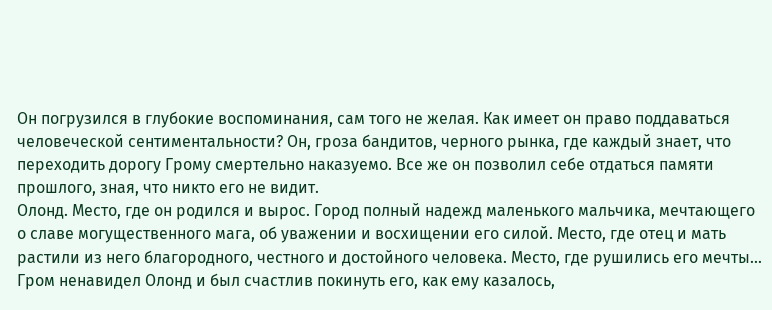Он погрузился в глубокие воспоминания, сам того не желая. Как имеет он право поддаваться человеческой сентиментальности? Он, гроза бандитов, черного рынка, где каждый знает, что переходить дорогу Грому смертельно наказуемо. Все же он позволил себе отдаться памяти прошлого, зная, что никто его не видит.
Олонд. Место, где он родился и вырос. Город полный надежд маленького мальчика, мечтающего о славе могущественного мага, об уважении и восхищении его силой. Место, где отец и мать растили из него благородного, честного и достойного человека. Место, где рушились его мечты...
Гром ненавидел Олонд и был счастлив покинуть его, как ему казалось,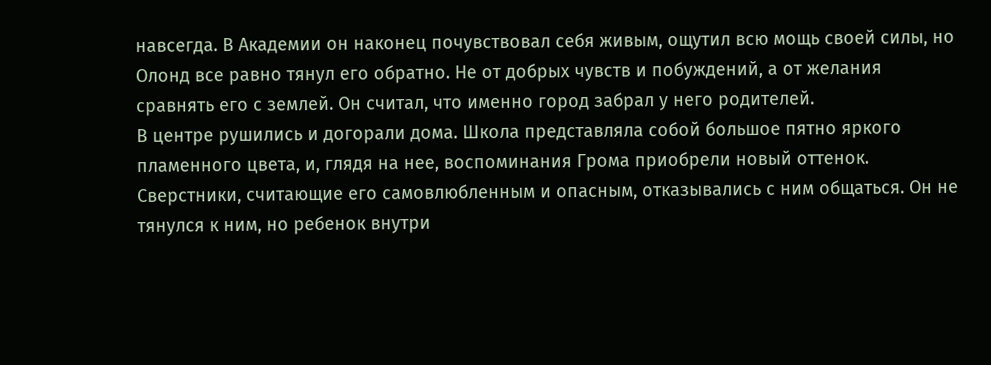навсегда. В Академии он наконец почувствовал себя живым, ощутил всю мощь своей силы, но Олонд все равно тянул его обратно. Не от добрых чувств и побуждений, а от желания сравнять его с землей. Он считал, что именно город забрал у него родителей.
В центре рушились и догорали дома. Школа представляла собой большое пятно яркого пламенного цвета, и, глядя на нее, воспоминания Грома приобрели новый оттенок. Сверстники, считающие его самовлюбленным и опасным, отказывались с ним общаться. Он не тянулся к ним, но ребенок внутри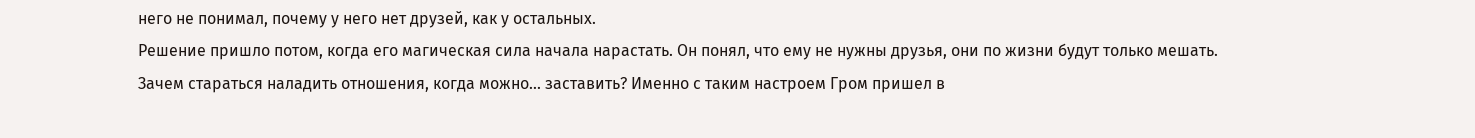него не понимал, почему у него нет друзей, как у остальных.
Решение пришло потом, когда его магическая сила начала нарастать. Он понял, что ему не нужны друзья, они по жизни будут только мешать.
Зачем стараться наладить отношения, когда можно... заставить? Именно с таким настроем Гром пришел в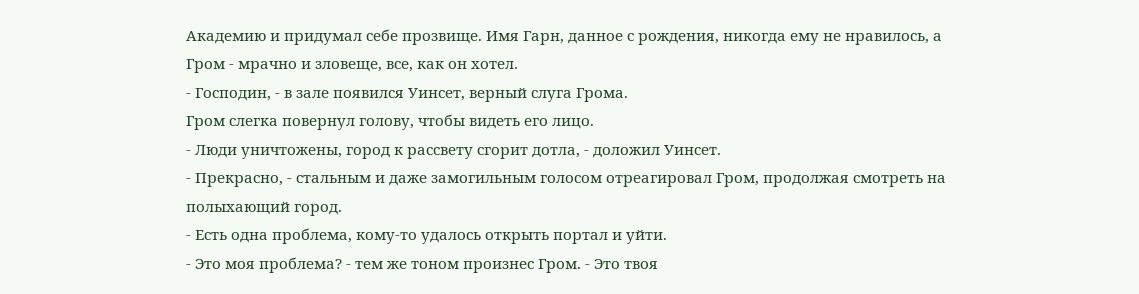Академию и придумал себе прозвище. Имя Гарн, данное с рождения, никогда ему не нравилось, а Гром - мрачно и зловеще, все, как он хотел.
- Господин, - в зале появился Уинсет, верный слуга Грома.
Гром слегка повернул голову, чтобы видеть его лицо.
- Люди уничтожены, город к рассвету сгорит дотла, - доложил Уинсет.
- Прекрасно, - стальным и даже замогильным голосом отреагировал Гром, продолжая смотреть на полыхающий город.
- Есть одна проблема, кому-то удалось открыть портал и уйти.
- Это моя проблема? - тем же тоном произнес Гром. - Это твоя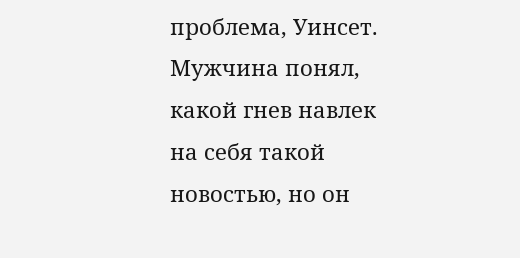проблема, Уинсет.
Мужчина понял, какой гнев навлек на себя такой новостью, но он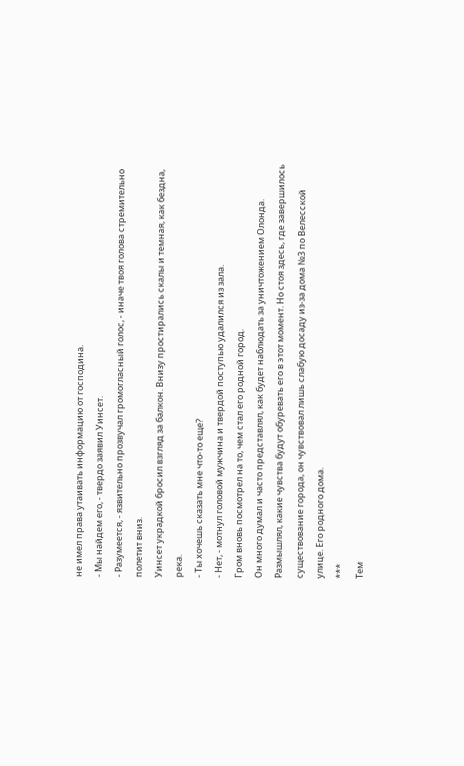не имел права утаивать информацию от господина.
- Мы найдем его, - твердо заявил Уинсет.
- Разумеется, - язвительно прозвучал громогласный голос, - иначе твоя голова стремительно полетит вниз.
Уинсет украдкой бросил взгляд за балкон. Внизу простирались скалы и темная, как бездна, река.
- Ты хочешь сказать мне что-то еще?
- Нет, - мотнул головой мужчина и твердой поступью удалился из зала.
Гром вновь посмотрел на то, чем стал его родной город.
Он много думал и часто представлял, как будет наблюдать за уничтожением Олонда. Размышлял, какие чувства будут обуревать его в этот момент. Но стоя здесь, где завершилось существование города, он чувствовал лишь слабую досаду из-за дома №3 по Велесской улице. Его родного дома.
***
Тем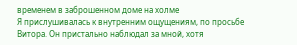временем в заброшенном доме на холме
Я прислушивалась к внутренним ощущениям, по просьбе Витора. Он пристально наблюдал за мной, хотя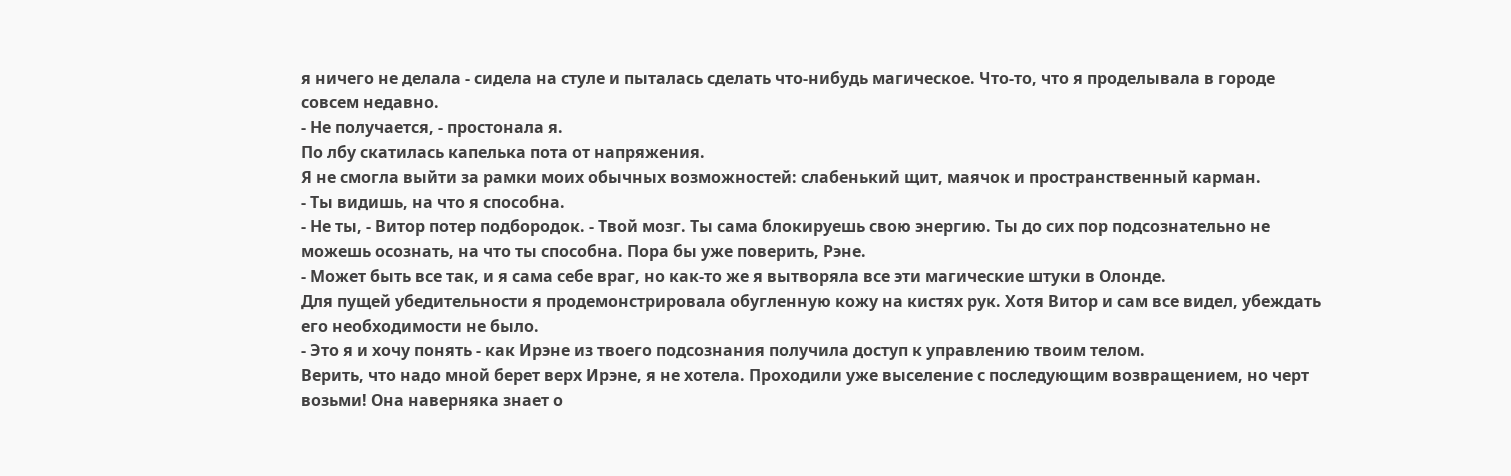я ничего не делала - сидела на стуле и пыталась сделать что-нибудь магическое. Что-то, что я проделывала в городе совсем недавно.
- Не получается, - простонала я.
По лбу скатилась капелька пота от напряжения.
Я не смогла выйти за рамки моих обычных возможностей: слабенький щит, маячок и пространственный карман.
- Ты видишь, на что я способна.
- Не ты, - Витор потер подбородок. - Твой мозг. Ты сама блокируешь свою энергию. Ты до сих пор подсознательно не можешь осознать, на что ты способна. Пора бы уже поверить, Рэне.
- Может быть все так, и я сама себе враг, но как-то же я вытворяла все эти магические штуки в Олонде.
Для пущей убедительности я продемонстрировала обугленную кожу на кистях рук. Хотя Витор и сам все видел, убеждать его необходимости не было.
- Это я и хочу понять - как Ирэне из твоего подсознания получила доступ к управлению твоим телом.
Верить, что надо мной берет верх Ирэне, я не хотела. Проходили уже выселение с последующим возвращением, но черт возьми! Она наверняка знает о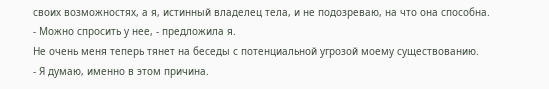своих возможностях, а я, истинный владелец тела, и не подозреваю, на что она способна.
- Можно спросить у нее, - предложила я.
Не очень меня теперь тянет на беседы с потенциальной угрозой моему существованию.
- Я думаю, именно в этом причина.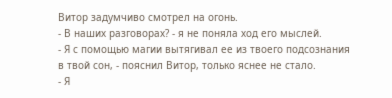Витор задумчиво смотрел на огонь.
- В наших разговорах? - я не поняла ход его мыслей.
- Я с помощью магии вытягивал ее из твоего подсознания в твой сон, - пояснил Витор, только яснее не стало.
- Я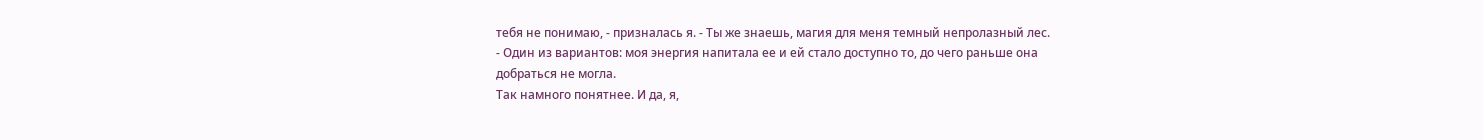тебя не понимаю, - призналась я. - Ты же знаешь, магия для меня темный непролазный лес.
- Один из вариантов: моя энергия напитала ее и ей стало доступно то, до чего раньше она добраться не могла.
Так намного понятнее. И да, я,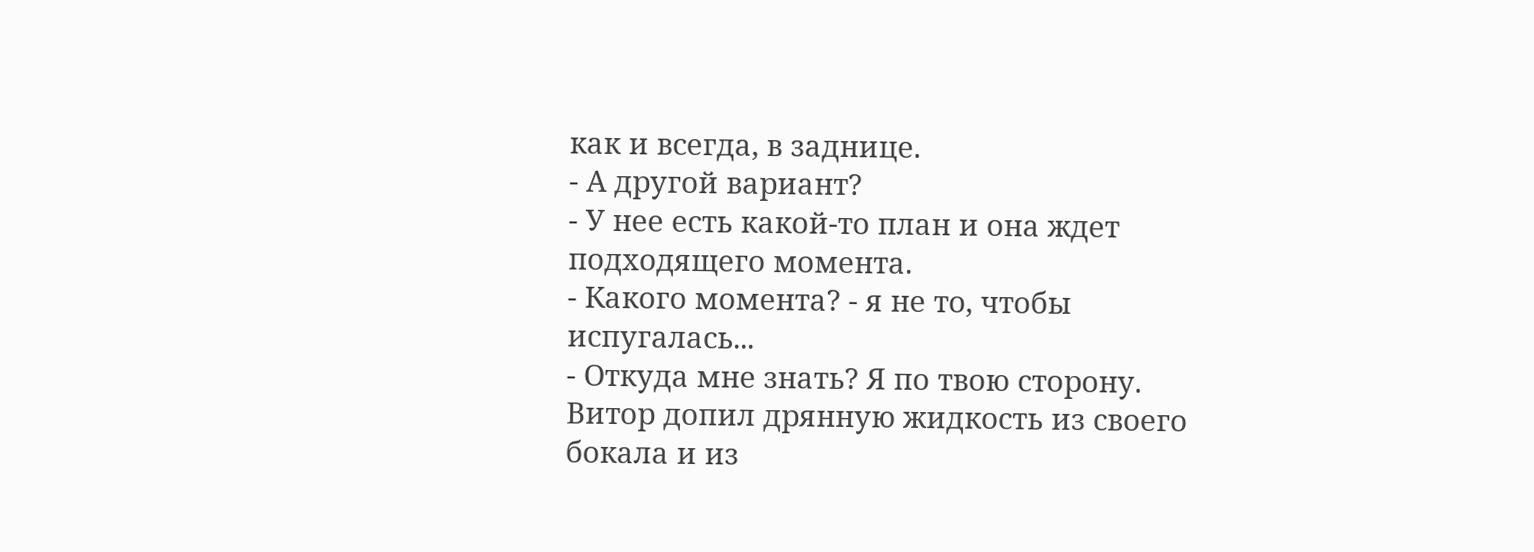как и всегда, в заднице.
- А другой вариант?
- У нее есть какой-то план и она ждет подходящего момента.
- Какого момента? - я не то, чтобы испугалась...
- Откуда мне знать? Я по твою сторону.
Витор допил дрянную жидкость из своего бокала и из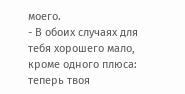моего.
- В обоих случаях для тебя хорошего мало, кроме одного плюса: теперь твоя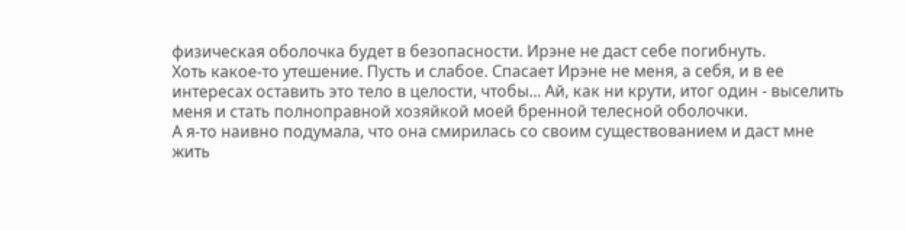физическая оболочка будет в безопасности. Ирэне не даст себе погибнуть.
Хоть какое-то утешение. Пусть и слабое. Спасает Ирэне не меня, а себя, и в ее интересах оставить это тело в целости, чтобы... Ай, как ни крути, итог один - выселить меня и стать полноправной хозяйкой моей бренной телесной оболочки.
А я-то наивно подумала, что она смирилась со своим существованием и даст мне жить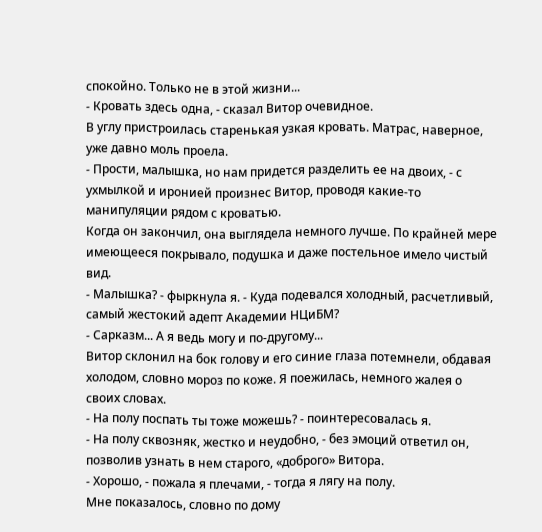спокойно. Только не в этой жизни...
- Кровать здесь одна, - сказал Витор очевидное.
В углу пристроилась старенькая узкая кровать. Матрас, наверное, уже давно моль проела.
- Прости, малышка, но нам придется разделить ее на двоих, - с ухмылкой и иронией произнес Витор, проводя какие-то манипуляции рядом с кроватью.
Когда он закончил, она выглядела немного лучше. По крайней мере имеющееся покрывало, подушка и даже постельное имело чистый вид.
- Малышка? - фыркнула я. - Куда подевался холодный, расчетливый, самый жестокий адепт Академии НЦиБМ?
- Сарказм... А я ведь могу и по-другому...
Витор склонил на бок голову и его синие глаза потемнели, обдавая холодом, словно мороз по коже. Я поежилась, немного жалея о своих словах.
- На полу поспать ты тоже можешь? - поинтересовалась я.
- На полу сквозняк, жестко и неудобно, - без эмоций ответил он, позволив узнать в нем старого, «доброго» Витора.
- Хорошо, - пожала я плечами, - тогда я лягу на полу.
Мне показалось, словно по дому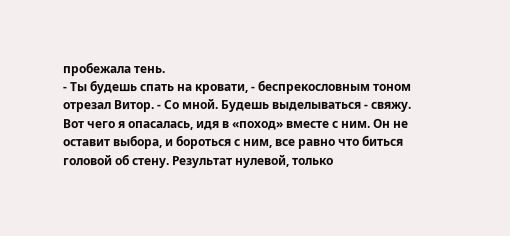пробежала тень.
- Ты будешь спать на кровати, - беспрекословным тоном отрезал Витор. - Со мной. Будешь выделываться - свяжу.
Вот чего я опасалась, идя в «поход» вместе с ним. Он не оставит выбора, и бороться с ним, все равно что биться головой об стену. Результат нулевой, только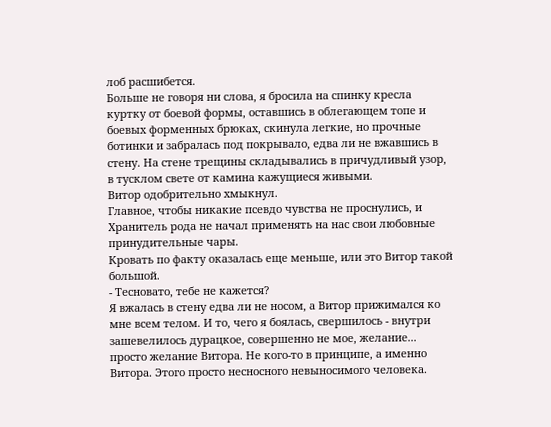лоб расшибется.
Больше не говоря ни слова, я бросила на спинку кресла куртку от боевой формы, оставшись в облегающем топе и боевых форменных брюках, скинула легкие, но прочные ботинки и забралась под покрывало, едва ли не вжавшись в стену. На стене трещины складывались в причудливый узор, в тусклом свете от камина кажущиеся живыми.
Витор одобрительно хмыкнул.
Главное, чтобы никакие псевдо чувства не проснулись, и Хранитель рода не начал применять на нас свои любовные принудительные чары.
Кровать по факту оказалась еще меньше, или это Витор такой большой.
- Тесновато, тебе не кажется?
Я вжалась в стену едва ли не носом, а Витор прижимался ко мне всем телом. И то, чего я боялась, свершилось - внутри зашевелилось дурацкое, совершенно не мое, желание... просто желание Витора. Не кого-то в принципе, а именно Витора. Этого просто несносного невыносимого человека.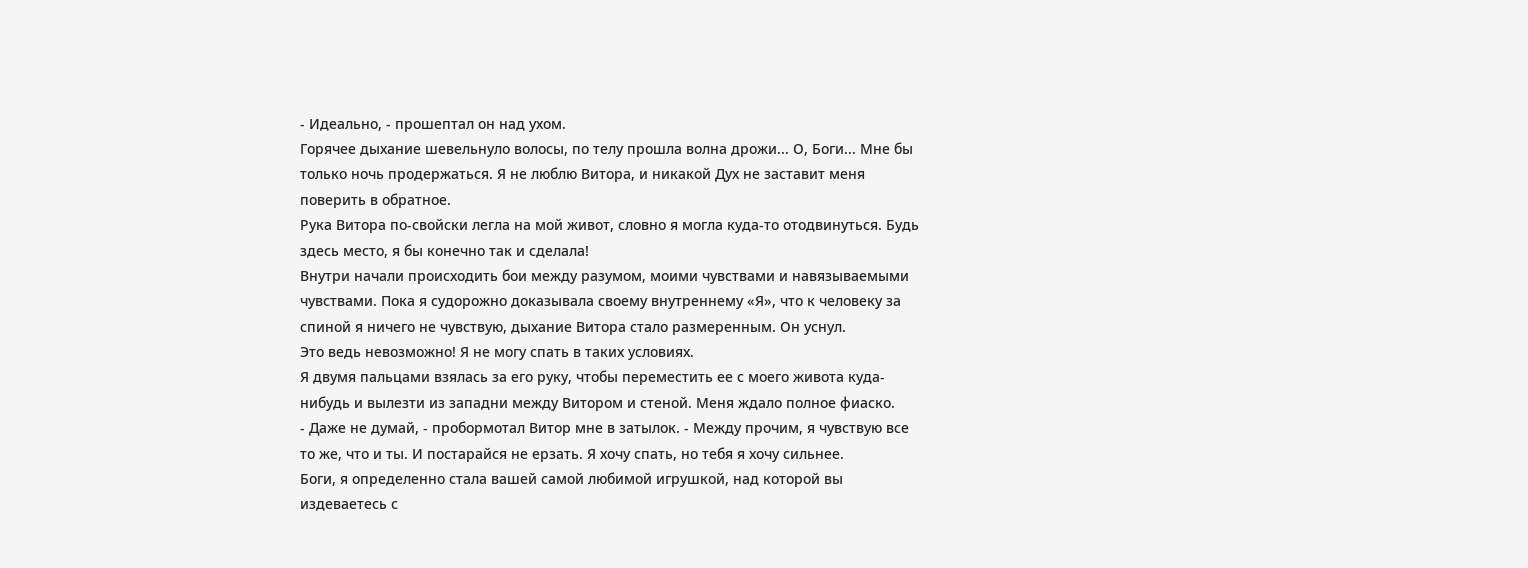- Идеально, - прошептал он над ухом.
Горячее дыхание шевельнуло волосы, по телу прошла волна дрожи... О, Боги... Мне бы только ночь продержаться. Я не люблю Витора, и никакой Дух не заставит меня поверить в обратное.
Рука Витора по-свойски легла на мой живот, словно я могла куда-то отодвинуться. Будь здесь место, я бы конечно так и сделала!
Внутри начали происходить бои между разумом, моими чувствами и навязываемыми чувствами. Пока я судорожно доказывала своему внутреннему «Я», что к человеку за спиной я ничего не чувствую, дыхание Витора стало размеренным. Он уснул.
Это ведь невозможно! Я не могу спать в таких условиях.
Я двумя пальцами взялась за его руку, чтобы переместить ее с моего живота куда-нибудь и вылезти из западни между Витором и стеной. Меня ждало полное фиаско.
- Даже не думай, - пробормотал Витор мне в затылок. - Между прочим, я чувствую все то же, что и ты. И постарайся не ерзать. Я хочу спать, но тебя я хочу сильнее.
Боги, я определенно стала вашей самой любимой игрушкой, над которой вы издеваетесь с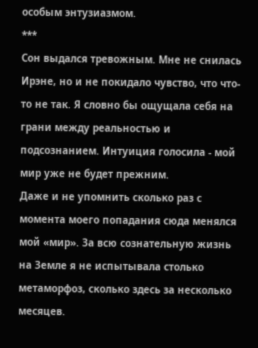особым энтузиазмом.
***
Сон выдался тревожным. Мне не снилась Ирэне, но и не покидало чувство, что что-то не так. Я словно бы ощущала себя на грани между реальностью и подсознанием. Интуиция голосила - мой мир уже не будет прежним.
Даже и не упомнить сколько раз с момента моего попадания сюда менялся мой «мир». За всю сознательную жизнь на Земле я не испытывала столько метаморфоз, сколько здесь за несколько месяцев.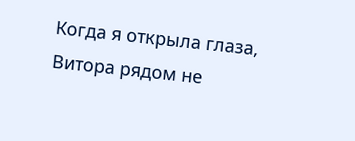Когда я открыла глаза, Витора рядом не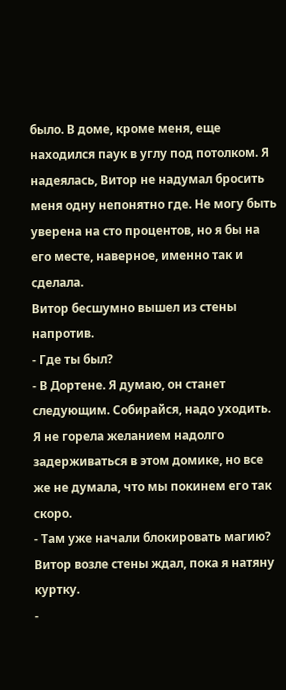было. В доме, кроме меня, еще находился паук в углу под потолком. Я надеялась, Витор не надумал бросить меня одну непонятно где. Не могу быть уверена на сто процентов, но я бы на его месте, наверное, именно так и сделала.
Витор бесшумно вышел из стены напротив.
- Где ты был?
- В Дортене. Я думаю, он станет следующим. Собирайся, надо уходить.
Я не горела желанием надолго задерживаться в этом домике, но все же не думала, что мы покинем его так скоро.
- Там уже начали блокировать магию?
Витор возле стены ждал, пока я натяну куртку.
-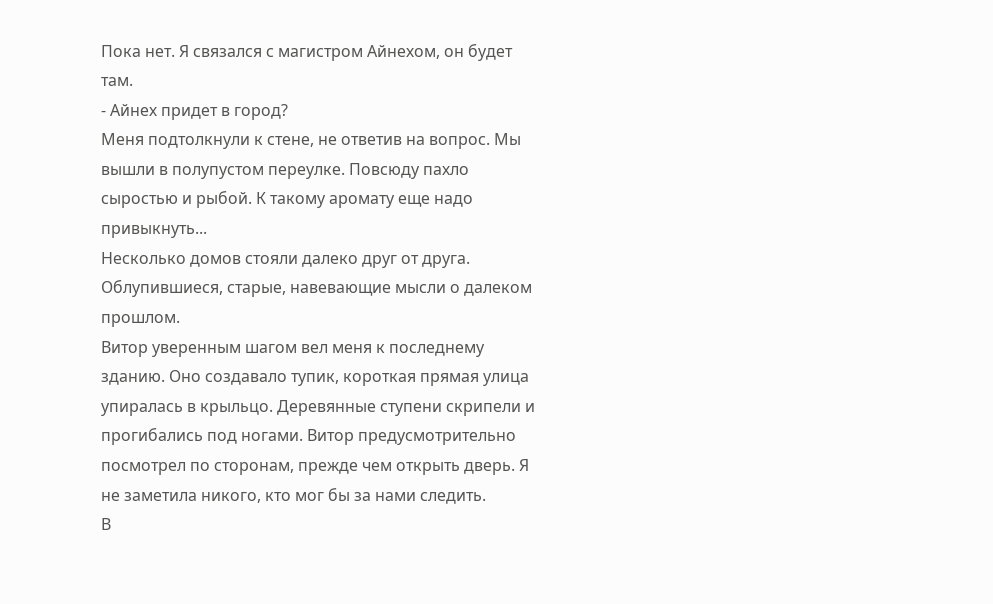Пока нет. Я связался с магистром Айнехом, он будет там.
- Айнех придет в город?
Меня подтолкнули к стене, не ответив на вопрос. Мы вышли в полупустом переулке. Повсюду пахло сыростью и рыбой. К такому аромату еще надо привыкнуть...
Несколько домов стояли далеко друг от друга. Облупившиеся, старые, навевающие мысли о далеком прошлом.
Витор уверенным шагом вел меня к последнему зданию. Оно создавало тупик, короткая прямая улица упиралась в крыльцо. Деревянные ступени скрипели и прогибались под ногами. Витор предусмотрительно посмотрел по сторонам, прежде чем открыть дверь. Я не заметила никого, кто мог бы за нами следить.
В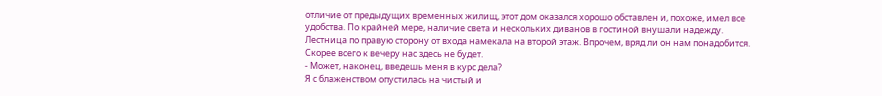отличие от предыдущих временных жилищ, этот дом оказался хорошо обставлен и, похоже, имел все удобства. По крайней мере, наличие света и нескольких диванов в гостиной внушали надежду. Лестница по правую сторону от входа намекала на второй этаж. Впрочем, вряд ли он нам понадобится. Скорее всего к вечеру нас здесь не будет.
- Может, наконец, введешь меня в курс дела?
Я с блаженством опустилась на чистый и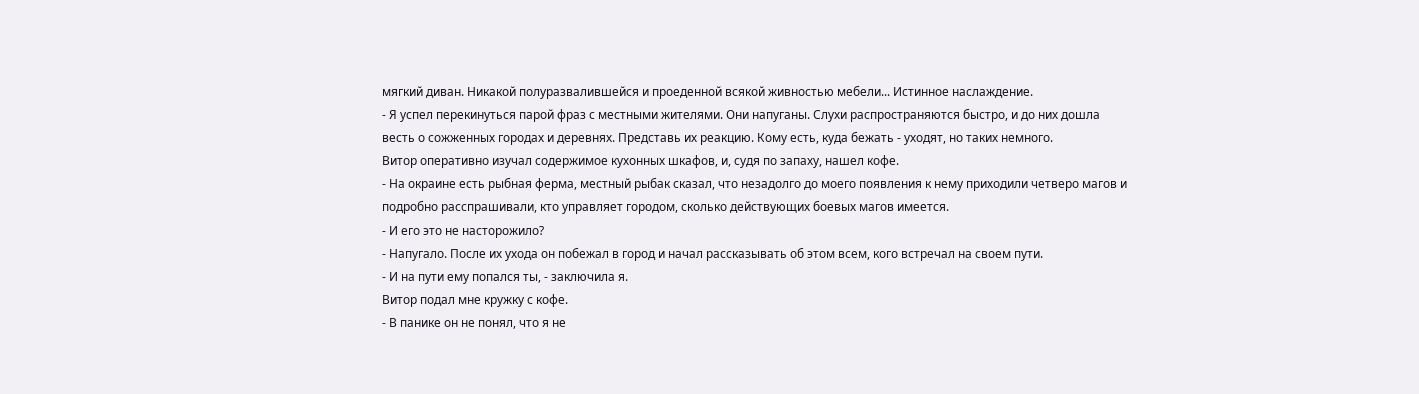мягкий диван. Никакой полуразвалившейся и проеденной всякой живностью мебели... Истинное наслаждение.
- Я успел перекинуться парой фраз с местными жителями. Они напуганы. Слухи распространяются быстро, и до них дошла весть о сожженных городах и деревнях. Представь их реакцию. Кому есть, куда бежать - уходят, но таких немного.
Витор оперативно изучал содержимое кухонных шкафов, и, судя по запаху, нашел кофе.
- На окраине есть рыбная ферма, местный рыбак сказал, что незадолго до моего появления к нему приходили четверо магов и подробно расспрашивали, кто управляет городом, сколько действующих боевых магов имеется.
- И его это не насторожило?
- Напугало. После их ухода он побежал в город и начал рассказывать об этом всем, кого встречал на своем пути.
- И на пути ему попался ты, - заключила я.
Витор подал мне кружку с кофе.
- В панике он не понял, что я не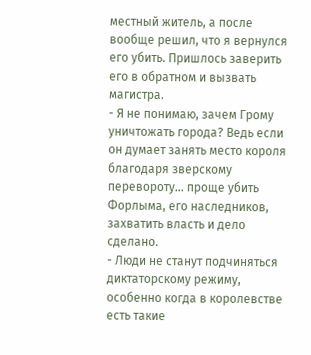местный житель, а после вообще решил, что я вернулся его убить. Пришлось заверить его в обратном и вызвать магистра.
- Я не понимаю, зачем Грому уничтожать города? Ведь если он думает занять место короля благодаря зверскому перевороту... проще убить Форлыма, его наследников, захватить власть и дело сделано.
- Люди не станут подчиняться диктаторскому режиму, особенно когда в королевстве есть такие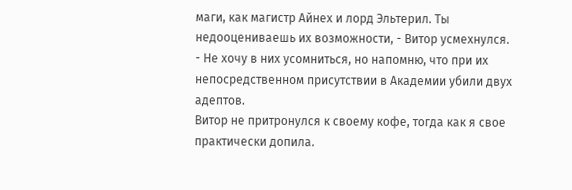маги, как магистр Айнех и лорд Эльтерил. Ты недооцениваешь их возможности, - Витор усмехнулся.
- Не хочу в них усомниться, но напомню, что при их непосредственном присутствии в Академии убили двух адептов.
Витор не притронулся к своему кофе, тогда как я свое практически допила.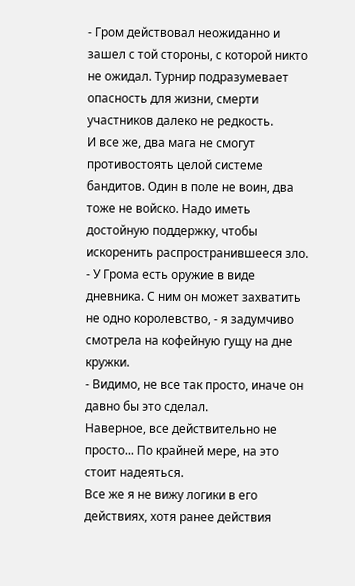- Гром действовал неожиданно и зашел с той стороны, с которой никто не ожидал. Турнир подразумевает опасность для жизни, смерти участников далеко не редкость.
И все же, два мага не смогут противостоять целой системе бандитов. Один в поле не воин, два тоже не войско. Надо иметь достойную поддержку, чтобы искоренить распространившееся зло.
- У Грома есть оружие в виде дневника. С ним он может захватить не одно королевство, - я задумчиво смотрела на кофейную гущу на дне кружки.
- Видимо, не все так просто, иначе он давно бы это сделал.
Наверное, все действительно не просто... По крайней мере, на это стоит надеяться.
Все же я не вижу логики в его действиях, хотя ранее действия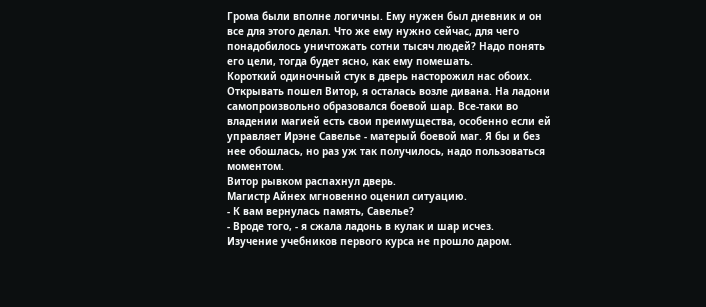Грома были вполне логичны. Ему нужен был дневник и он все для этого делал. Что же ему нужно сейчас, для чего понадобилось уничтожать сотни тысяч людей? Надо понять его цели, тогда будет ясно, как ему помешать.
Короткий одиночный стук в дверь насторожил нас обоих. Открывать пошел Витор, я осталась возле дивана. На ладони самопроизвольно образовался боевой шар. Все-таки во владении магией есть свои преимущества, особенно если ей управляет Ирэне Савелье - матерый боевой маг. Я бы и без нее обошлась, но раз уж так получилось, надо пользоваться моментом.
Витор рывком распахнул дверь.
Магистр Айнех мгновенно оценил ситуацию.
- К вам вернулась память, Савелье?
- Вроде того, - я сжала ладонь в кулак и шар исчез.
Изучение учебников первого курса не прошло даром.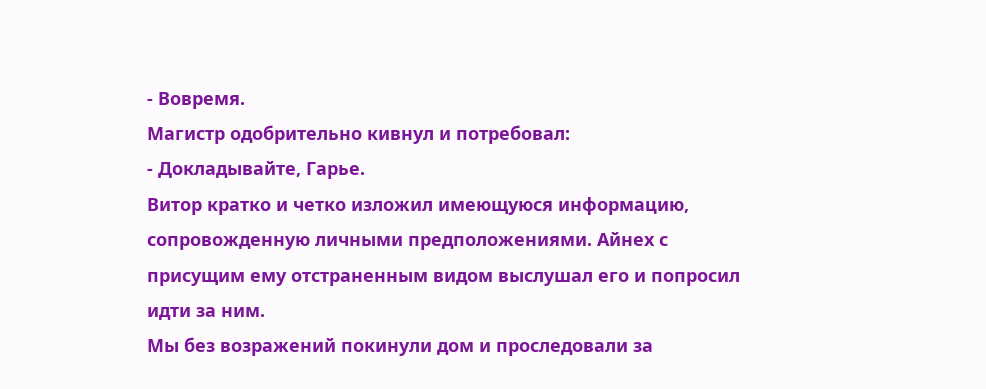- Вовремя.
Магистр одобрительно кивнул и потребовал:
- Докладывайте, Гарье.
Витор кратко и четко изложил имеющуюся информацию, сопровожденную личными предположениями. Айнех с присущим ему отстраненным видом выслушал его и попросил идти за ним.
Мы без возражений покинули дом и проследовали за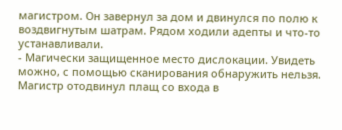магистром. Он завернул за дом и двинулся по полю к воздвигнутым шатрам. Рядом ходили адепты и что-то устанавливали.
- Магически защищенное место дислокации. Увидеть можно, с помощью сканирования обнаружить нельзя.
Магистр отодвинул плащ со входа в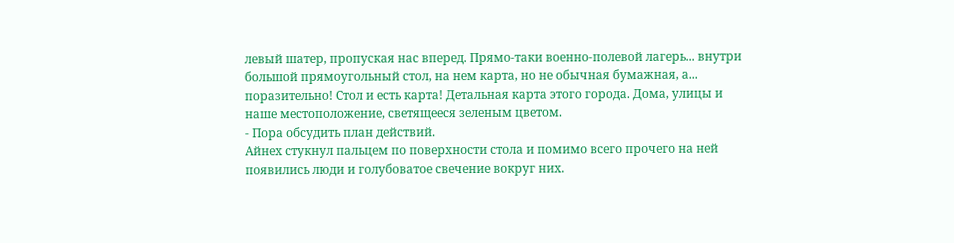левый шатер, пропуская нас вперед. Прямо-таки военно-полевой лагерь... внутри большой прямоугольный стол, на нем карта, но не обычная бумажная, а... поразительно! Стол и есть карта! Детальная карта этого города. Дома, улицы и наше местоположение, светящееся зеленым цветом.
- Пора обсудить план действий.
Айнех стукнул пальцем по поверхности стола и помимо всего прочего на ней появились люди и голубоватое свечение вокруг них.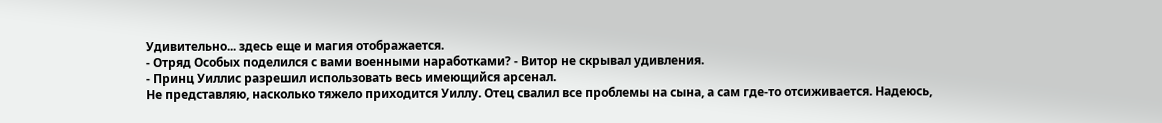Удивительно... здесь еще и магия отображается.
- Отряд Особых поделился с вами военными наработками? - Витор не скрывал удивления.
- Принц Уиллис разрешил использовать весь имеющийся арсенал.
Не представляю, насколько тяжело приходится Уиллу. Отец свалил все проблемы на сына, а сам где-то отсиживается. Надеюсь,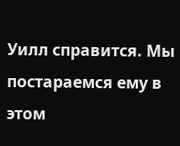Уилл справится. Мы постараемся ему в этом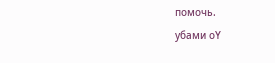помочь.
убами оY